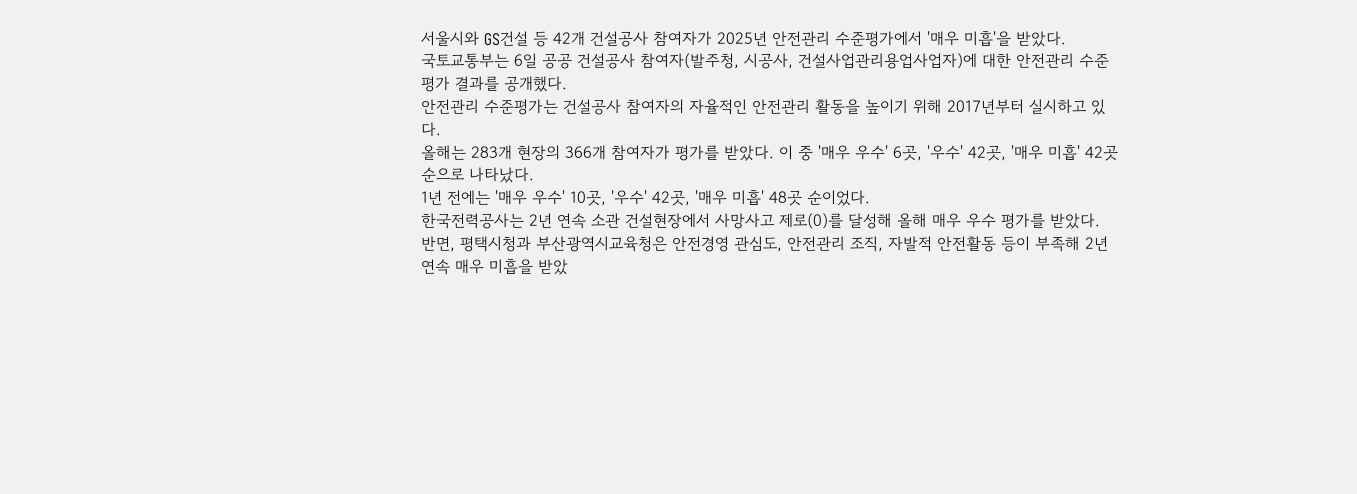서울시와 GS건설 등 42개 건설공사 참여자가 2025년 안전관리 수준평가에서 '매우 미흡'을 받았다.
국토교통부는 6일 공공 건설공사 참여자(발주청, 시공사, 건설사업관리용업사업자)에 대한 안전관리 수준평가 결과를 공개했다.
안전관리 수준평가는 건설공사 참여자의 자율적인 안전관리 활동을 높이기 위해 2017년부터 실시하고 있다.
올해는 283개 현장의 366개 참여자가 평가를 받았다. 이 중 '매우 우수' 6곳, '우수' 42곳, '매우 미흡' 42곳 순으로 나타났다.
1년 전에는 '매우 우수' 10곳, '우수' 42곳, '매우 미흡' 48곳 순이었다.
한국전력공사는 2년 연속 소관 건설현장에서 사망사고 제로(0)를 달성해 올해 매우 우수 평가를 받았다.
반면, 평택시청과 부산광역시교육청은 안전경영 관심도, 안전관리 조직, 자발적 안전활동 등이 부족해 2년 연속 매우 미흡을 받았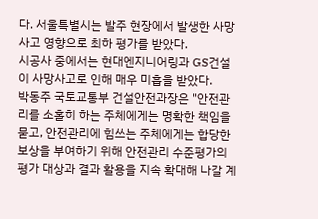다. 서울특별시는 발주 현장에서 발생한 사망사고 영향으로 최하 평가를 받았다.
시공사 중에서는 현대엔지니어링과 GS건설이 사망사고로 인해 매우 미흡을 받았다.
박동주 국토교통부 건설안전과장은 "안전관리를 소홀히 하는 주체에게는 명확한 책임을 묻고, 안전관리에 힘쓰는 주체에게는 합당한 보상을 부여하기 위해 안전관리 수준평가의 평가 대상과 결과 활용을 지속 확대해 나갈 계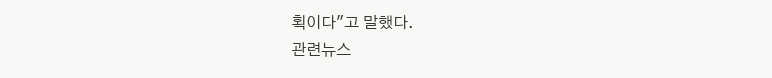획이다"고 말했다.
관련뉴스